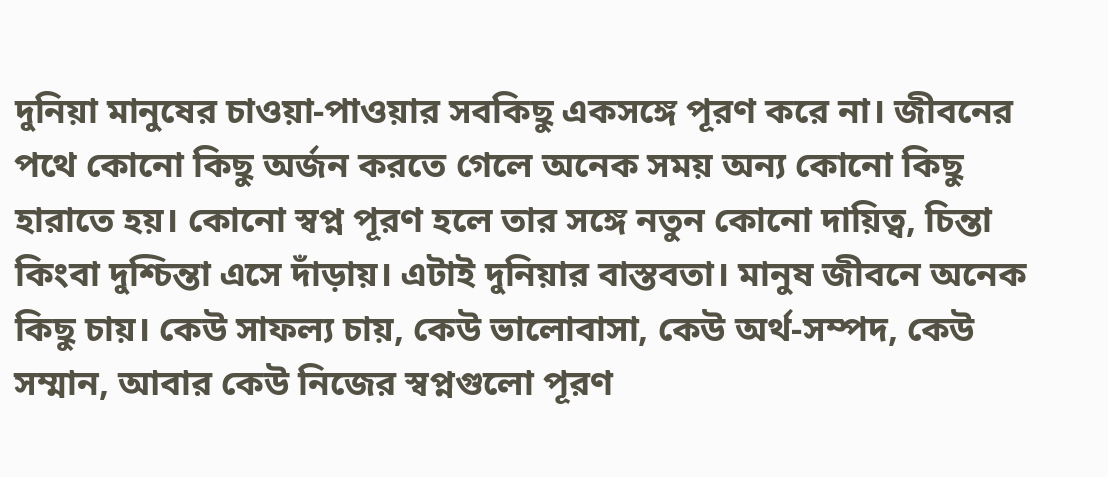দুনিয়া মানুষের চাওয়া-পাওয়ার সবকিছু একসঙ্গে পূরণ করে না। জীবনের পথে কোনো কিছু অর্জন করতে গেলে অনেক সময় অন্য কোনো কিছু হারাতে হয়। কোনো স্বপ্ন পূরণ হলে তার সঙ্গে নতুন কোনো দায়িত্ব, চিন্তা কিংবা দুশ্চিন্তা এসে দাঁড়ায়। এটাই দুনিয়ার বাস্তবতা। মানুষ জীবনে অনেক কিছু চায়। কেউ সাফল্য চায়, কেউ ভালোবাসা, কেউ অর্থ-সম্পদ, কেউ সম্মান, আবার কেউ নিজের স্বপ্নগুলো পূরণ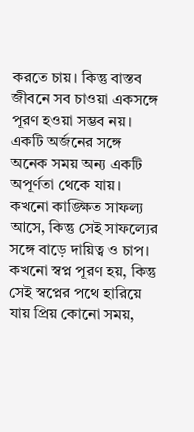করতে চায়। কিন্তু বাস্তব জীবনে সব চাওয়া একসঙ্গে পূরণ হওয়া সম্ভব নয়। একটি অর্জনের সঙ্গে অনেক সময় অন্য একটি অপূর্ণতা থেকে যায়। কখনো কাঙ্ক্ষিত সাফল্য আসে, কিন্তু সেই সাফল্যের সঙ্গে বাড়ে দায়িত্ব ও চাপ। কখনো স্বপ্ন পূরণ হয়, কিন্তু সেই স্বপ্নের পথে হারিয়ে যায় প্রিয় কোনো সময়,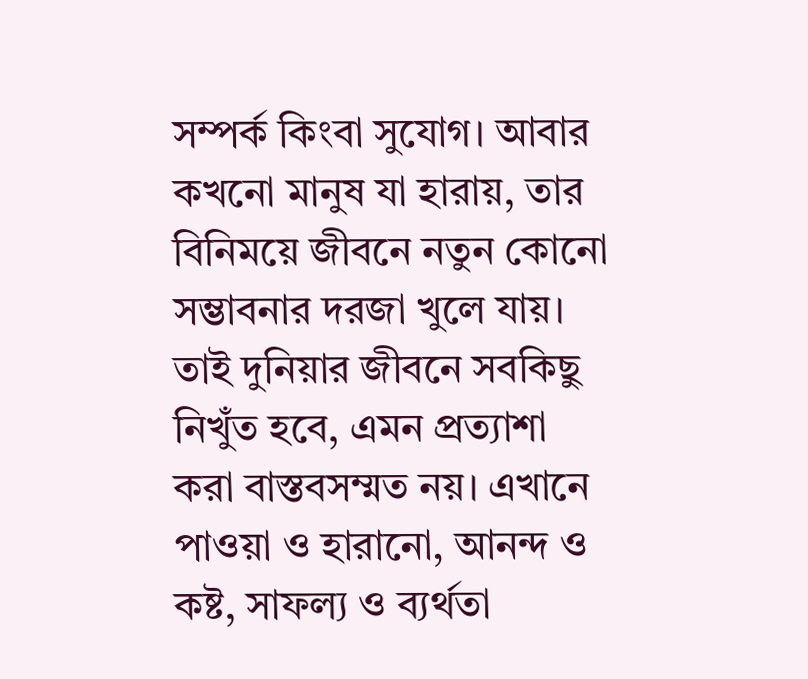সম্পর্ক কিংবা সুযোগ। আবার কখনো মানুষ যা হারায়, তার বিনিময়ে জীবনে নতুন কোনো সম্ভাবনার দরজা খুলে যায়।
তাই দুনিয়ার জীবনে সবকিছু নিখুঁত হবে, এমন প্রত্যাশা করা বাস্তবসম্মত নয়। এখানে পাওয়া ও হারানো, আনন্দ ও কষ্ট, সাফল্য ও ব্যর্থতা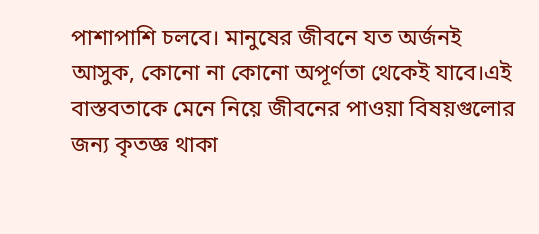পাশাপাশি চলবে। মানুষের জীবনে যত অর্জনই আসুক, কোনো না কোনো অপূর্ণতা থেকেই যাবে।এই বাস্তবতাকে মেনে নিয়ে জীবনের পাওয়া বিষয়গুলোর জন্য কৃতজ্ঞ থাকা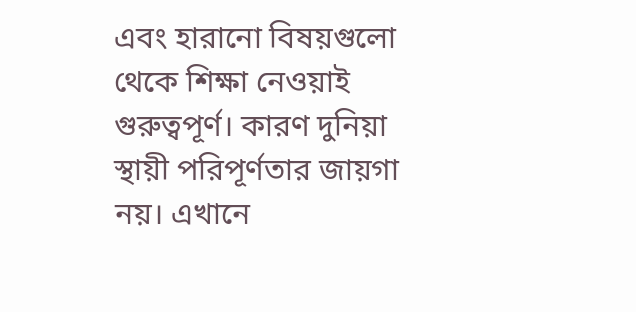এবং হারানো বিষয়গুলো থেকে শিক্ষা নেওয়াই গুরুত্বপূর্ণ। কারণ দুনিয়া স্থায়ী পরিপূর্ণতার জায়গা নয়। এখানে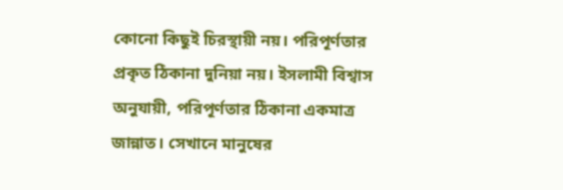কোনো কিছুই চিরস্থায়ী নয়। পরিপূর্ণতার প্রকৃত ঠিকানা দুনিয়া নয়। ইসলামী বিশ্বাস অনুযায়ী, পরিপূর্ণতার ঠিকানা একমাত্র জান্নাত। সেখানে মানুষের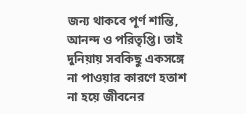জন্য থাকবে পূর্ণ শান্তি, আনন্দ ও পরিতৃপ্তি। তাই দুনিয়ায় সবকিছু একসঙ্গে না পাওয়ার কারণে হতাশ না হয়ে জীবনের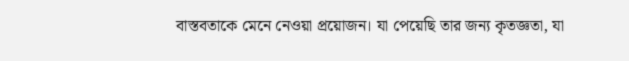বাস্তবতাকে মেনে নেওয়া প্রয়োজন। যা পেয়েছি তার জন্য কৃতজ্ঞতা, যা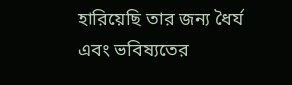হারিয়েছি তার জন্য ধৈর্য এবং ভবিষ্যতের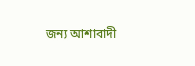জন্য আশাবাদী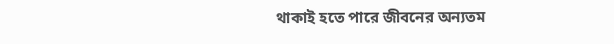থাকাই হতে পারে জীবনের অন্যতম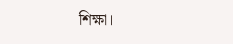শিক্ষা।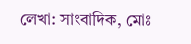লেখা: সাংবাদিক, মোঃ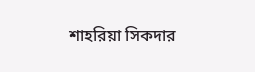শাহরিয়া সিকদার